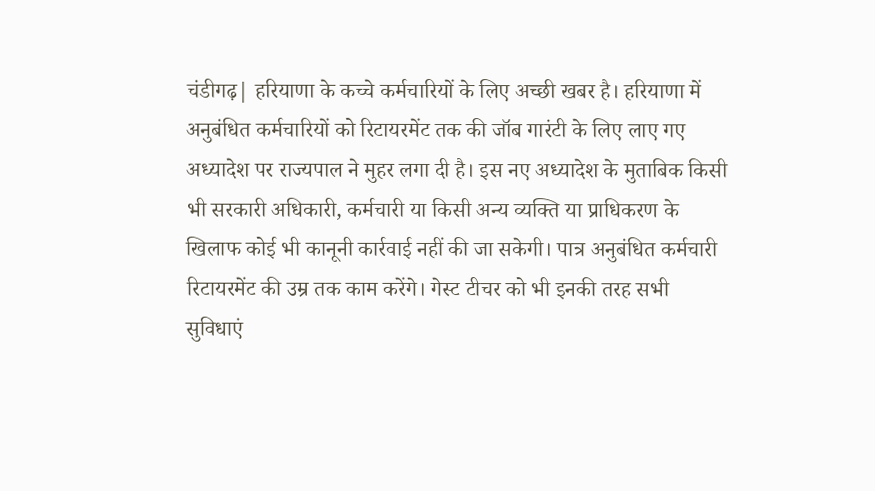चंडीगढ़| हरियाणा के कच्चे कर्मचारियों के लिए अच्छी खबर है। हरियाणा में अनुबंधित कर्मचारियों को रिटायरमेंट तक की जॉब गारंटी के लिए लाए गए अध्यादेश पर राज्यपाल ने मुहर लगा दी है। इस नए अध्यादेश के मुताबिक किसी भी सरकारी अधिकारी, कर्मचारी या किसी अन्य व्यक्ति या प्राधिकरण के खिलाफ कोई भी कानूनी कार्रवाई नहीं की जा सकेगी। पात्र अनुबंधित कर्मचारी रिटायरमेंट की उम्र तक काम करेंगे। गेस्ट टीचर को भी इनकी तरह सभी सुविधाएं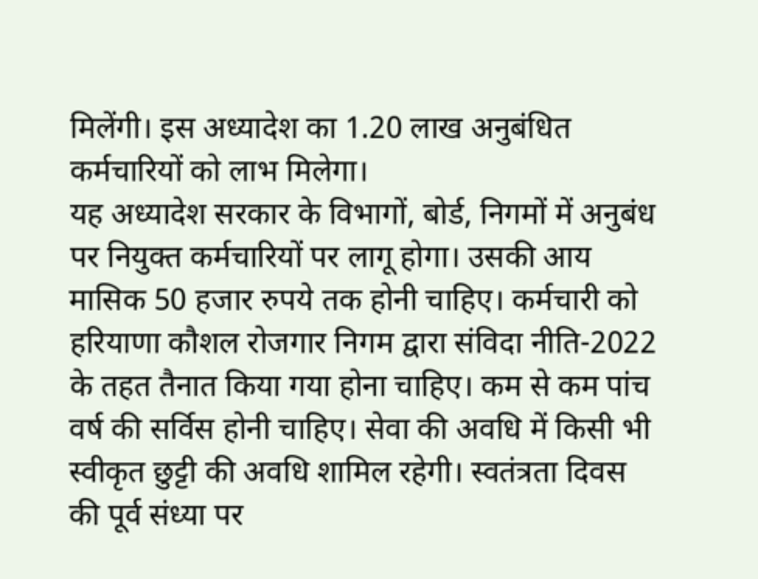मिलेंगी। इस अध्यादेश का 1.20 लाख अनुबंधित कर्मचारियों को लाभ मिलेगा।
यह अध्यादेश सरकार के विभागों, बोर्ड, निगमों में अनुबंध पर नियुक्त कर्मचारियों पर लागू होगा। उसकी आय मासिक 50 हजार रुपये तक होनी चाहिए। कर्मचारी को हरियाणा कौशल रोजगार निगम द्वारा संविदा नीति-2022 के तहत तैनात किया गया होना चाहिए। कम से कम पांच वर्ष की सर्विस होनी चाहिए। सेवा की अवधि में किसी भी स्वीकृत छुट्टी की अवधि शामिल रहेगी। स्वतंत्रता दिवस की पूर्व संध्या पर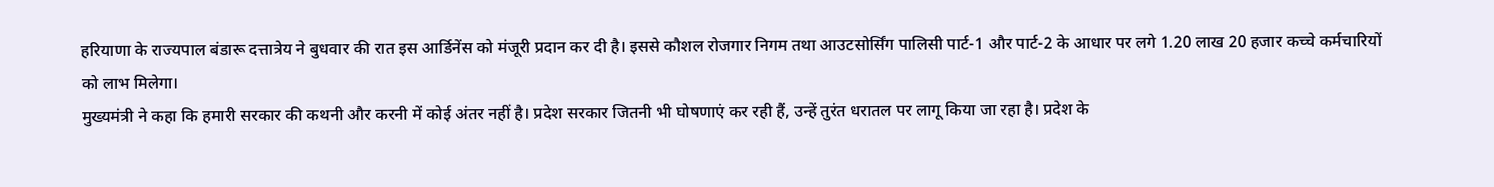हरियाणा के राज्यपाल बंडारू दत्तात्रेय ने बुधवार की रात इस आर्डिनेंस को मंजूरी प्रदान कर दी है। इससे कौशल रोजगार निगम तथा आउटसोर्सिंग पालिसी पार्ट-1 और पार्ट-2 के आधार पर लगे 1.20 लाख 20 हजार कच्चे कर्मचारियों को लाभ मिलेगा।
मुख्यमंत्री ने कहा कि हमारी सरकार की कथनी और करनी में कोई अंतर नहीं है। प्रदेश सरकार जितनी भी घोषणाएं कर रही हैं, उन्हें तुरंत धरातल पर लागू किया जा रहा है। प्रदेश के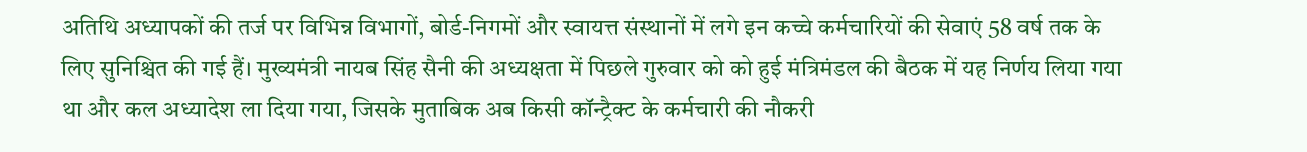अतिथि अध्यापकों की तर्ज पर विभिन्न विभागों, बोर्ड-निगमों और स्वायत्त संस्थानों में लगे इन कच्चे कर्मचारियों की सेवाएं 58 वर्ष तक के लिए सुनिश्चित की गई हैं। मुख्यमंत्री नायब सिंह सैनी की अध्यक्षता में पिछले गुरुवार को को हुई मंत्रिमंडल की बैठक में यह निर्णय लिया गया था और कल अध्यादेश ला दिया गया, जिसके मुताबिक अब किसी कॉन्ट्रैक्ट के कर्मचारी की नौकरी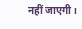नहीं जाएगी।